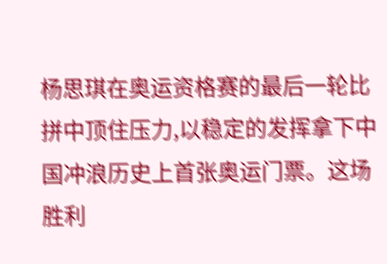杨思琪在奥运资格赛的最后一轮比拼中顶住压力,以稳定的发挥拿下中国冲浪历史上首张奥运门票。这场胜利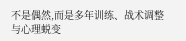不是偶然,而是多年训练、战术调整与心理蜕变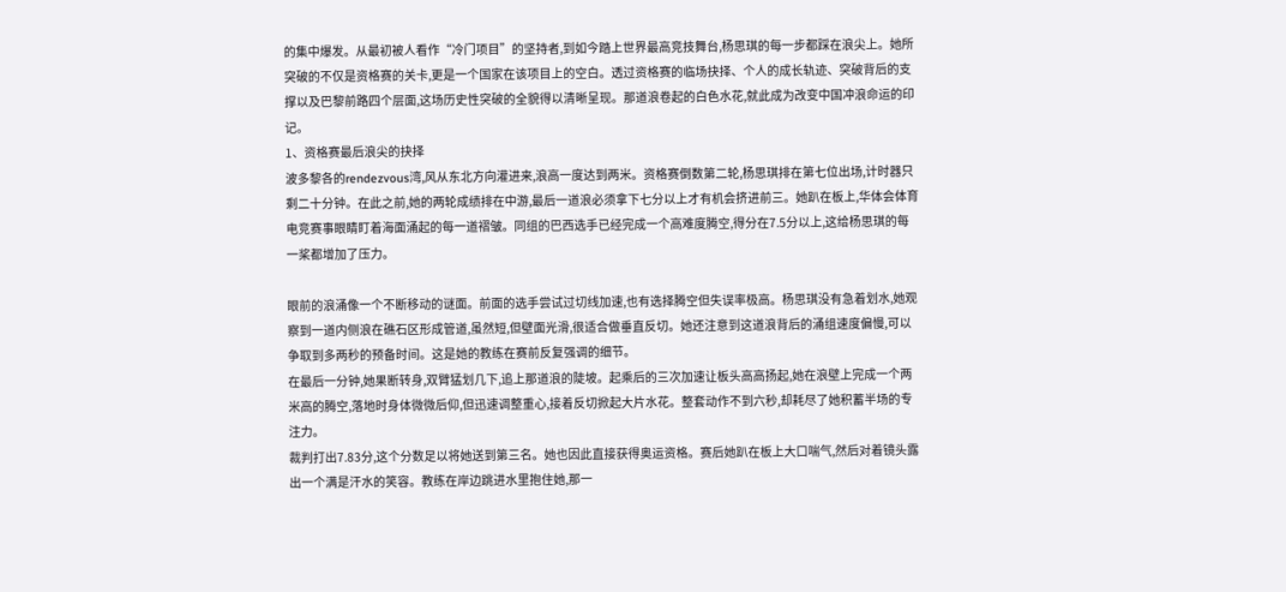的集中爆发。从最初被人看作“冷门项目”的坚持者,到如今踏上世界最高竞技舞台,杨思琪的每一步都踩在浪尖上。她所突破的不仅是资格赛的关卡,更是一个国家在该项目上的空白。透过资格赛的临场抉择、个人的成长轨迹、突破背后的支撑以及巴黎前路四个层面,这场历史性突破的全貌得以清晰呈现。那道浪卷起的白色水花,就此成为改变中国冲浪命运的印记。
1、资格赛最后浪尖的抉择
波多黎各的rendezvous湾,风从东北方向灌进来,浪高一度达到两米。资格赛倒数第二轮,杨思琪排在第七位出场,计时器只剩二十分钟。在此之前,她的两轮成绩排在中游,最后一道浪必须拿下七分以上才有机会挤进前三。她趴在板上,华体会体育电竞赛事眼睛盯着海面涌起的每一道褶皱。同组的巴西选手已经完成一个高难度腾空,得分在7.5分以上,这给杨思琪的每一桨都增加了压力。

眼前的浪涌像一个不断移动的谜面。前面的选手尝试过切线加速,也有选择腾空但失误率极高。杨思琪没有急着划水,她观察到一道内侧浪在礁石区形成管道,虽然短,但壁面光滑,很适合做垂直反切。她还注意到这道浪背后的涌组速度偏慢,可以争取到多两秒的预备时间。这是她的教练在赛前反复强调的细节。
在最后一分钟,她果断转身,双臂猛划几下,追上那道浪的陡坡。起乘后的三次加速让板头高高扬起,她在浪壁上完成一个两米高的腾空,落地时身体微微后仰,但迅速调整重心,接着反切掀起大片水花。整套动作不到六秒,却耗尽了她积蓄半场的专注力。
裁判打出7.83分,这个分数足以将她送到第三名。她也因此直接获得奥运资格。赛后她趴在板上大口喘气,然后对着镜头露出一个满是汗水的笑容。教练在岸边跳进水里抱住她,那一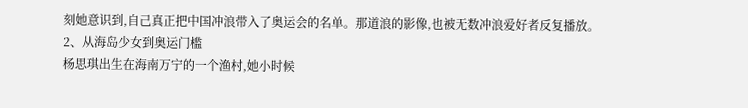刻她意识到,自己真正把中国冲浪带入了奥运会的名单。那道浪的影像,也被无数冲浪爱好者反复播放。
2、从海岛少女到奥运门槛
杨思琪出生在海南万宁的一个渔村,她小时候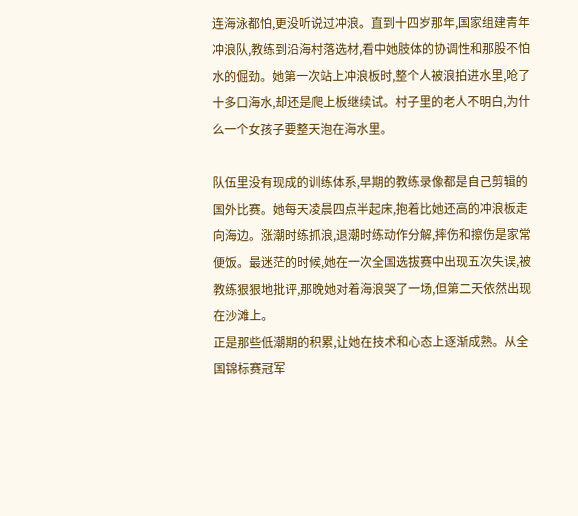连海泳都怕,更没听说过冲浪。直到十四岁那年,国家组建青年冲浪队,教练到沿海村落选材,看中她肢体的协调性和那股不怕水的倔劲。她第一次站上冲浪板时,整个人被浪拍进水里,呛了十多口海水,却还是爬上板继续试。村子里的老人不明白,为什么一个女孩子要整天泡在海水里。

队伍里没有现成的训练体系,早期的教练录像都是自己剪辑的国外比赛。她每天凌晨四点半起床,抱着比她还高的冲浪板走向海边。涨潮时练抓浪,退潮时练动作分解,摔伤和擦伤是家常便饭。最迷茫的时候,她在一次全国选拔赛中出现五次失误,被教练狠狠地批评,那晚她对着海浪哭了一场,但第二天依然出现在沙滩上。
正是那些低潮期的积累,让她在技术和心态上逐渐成熟。从全国锦标赛冠军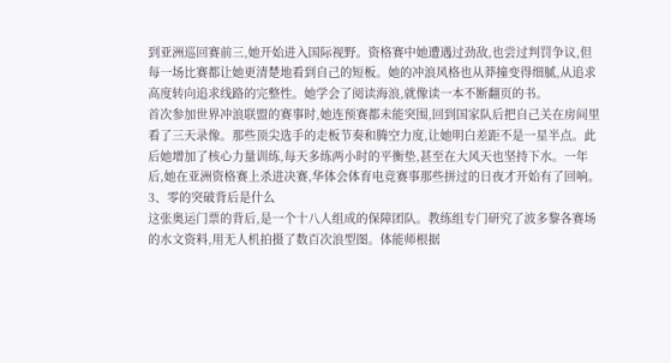到亚洲巡回赛前三,她开始进入国际视野。资格赛中她遭遇过劲敌,也尝过判罚争议,但每一场比赛都让她更清楚地看到自己的短板。她的冲浪风格也从莽撞变得细腻,从追求高度转向追求线路的完整性。她学会了阅读海浪,就像读一本不断翻页的书。
首次参加世界冲浪联盟的赛事时,她连预赛都未能突围,回到国家队后把自己关在房间里看了三天录像。那些顶尖选手的走板节奏和腾空力度,让她明白差距不是一星半点。此后她增加了核心力量训练,每天多练两小时的平衡垫,甚至在大风天也坚持下水。一年后,她在亚洲资格赛上杀进决赛,华体会体育电竞赛事那些拼过的日夜才开始有了回响。
3、零的突破背后是什么
这张奥运门票的背后,是一个十八人组成的保障团队。教练组专门研究了波多黎各赛场的水文资料,用无人机拍摄了数百次浪型图。体能师根据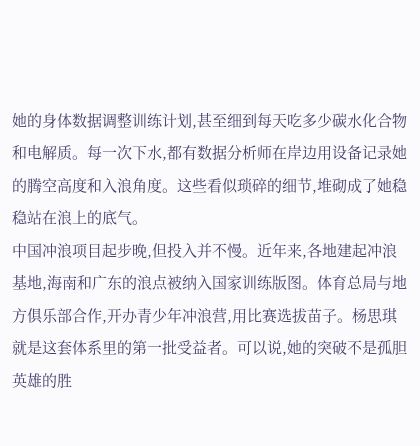她的身体数据调整训练计划,甚至细到每天吃多少碳水化合物和电解质。每一次下水,都有数据分析师在岸边用设备记录她的腾空高度和入浪角度。这些看似琐碎的细节,堆砌成了她稳稳站在浪上的底气。
中国冲浪项目起步晚,但投入并不慢。近年来,各地建起冲浪基地,海南和广东的浪点被纳入国家训练版图。体育总局与地方俱乐部合作,开办青少年冲浪营,用比赛选拔苗子。杨思琪就是这套体系里的第一批受益者。可以说,她的突破不是孤胆英雄的胜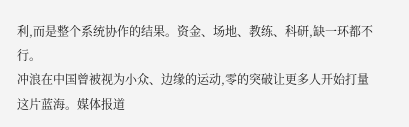利,而是整个系统协作的结果。资金、场地、教练、科研,缺一环都不行。
冲浪在中国曾被视为小众、边缘的运动,零的突破让更多人开始打量这片蓝海。媒体报道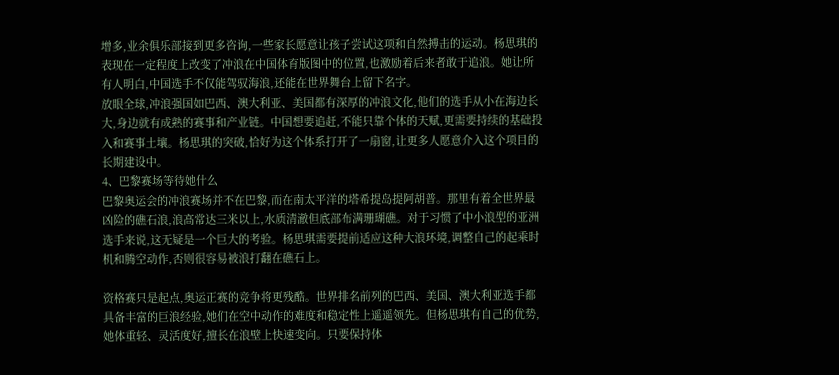增多,业余俱乐部接到更多咨询,一些家长愿意让孩子尝试这项和自然搏击的运动。杨思琪的表现在一定程度上改变了冲浪在中国体育版图中的位置,也激励着后来者敢于追浪。她让所有人明白,中国选手不仅能驾驭海浪,还能在世界舞台上留下名字。
放眼全球,冲浪强国如巴西、澳大利亚、美国都有深厚的冲浪文化,他们的选手从小在海边长大,身边就有成熟的赛事和产业链。中国想要追赶,不能只靠个体的天赋,更需要持续的基础投入和赛事土壤。杨思琪的突破,恰好为这个体系打开了一扇窗,让更多人愿意介入这个项目的长期建设中。
4、巴黎赛场等待她什么
巴黎奥运会的冲浪赛场并不在巴黎,而在南太平洋的塔希提岛提阿胡普。那里有着全世界最凶险的礁石浪,浪高常达三米以上,水质清澈但底部布满珊瑚礁。对于习惯了中小浪型的亚洲选手来说,这无疑是一个巨大的考验。杨思琪需要提前适应这种大浪环境,调整自己的起乘时机和腾空动作,否则很容易被浪打翻在礁石上。

资格赛只是起点,奥运正赛的竞争将更残酷。世界排名前列的巴西、美国、澳大利亚选手都具备丰富的巨浪经验,她们在空中动作的难度和稳定性上遥遥领先。但杨思琪有自己的优势,她体重轻、灵活度好,擅长在浪壁上快速变向。只要保持体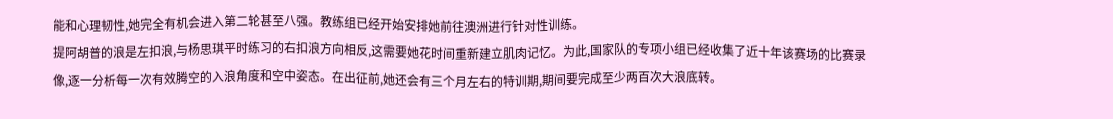能和心理韧性,她完全有机会进入第二轮甚至八强。教练组已经开始安排她前往澳洲进行针对性训练。
提阿胡普的浪是左扣浪,与杨思琪平时练习的右扣浪方向相反,这需要她花时间重新建立肌肉记忆。为此,国家队的专项小组已经收集了近十年该赛场的比赛录像,逐一分析每一次有效腾空的入浪角度和空中姿态。在出征前,她还会有三个月左右的特训期,期间要完成至少两百次大浪底转。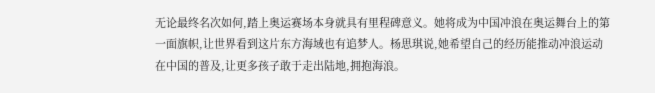无论最终名次如何,踏上奥运赛场本身就具有里程碑意义。她将成为中国冲浪在奥运舞台上的第一面旗帜,让世界看到这片东方海域也有追梦人。杨思琪说,她希望自己的经历能推动冲浪运动在中国的普及,让更多孩子敢于走出陆地,拥抱海浪。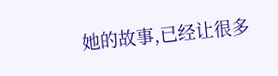她的故事,已经让很多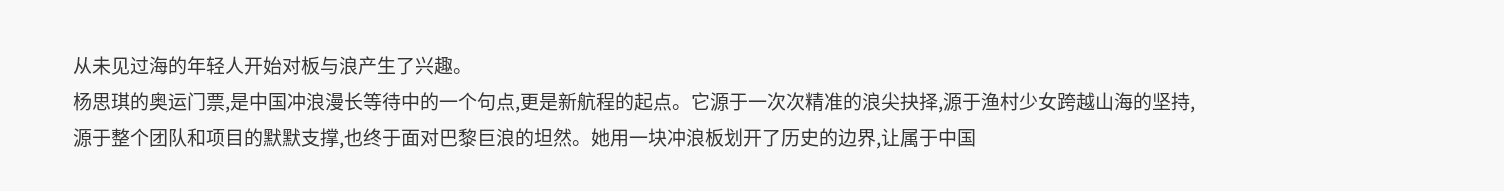从未见过海的年轻人开始对板与浪产生了兴趣。
杨思琪的奥运门票,是中国冲浪漫长等待中的一个句点,更是新航程的起点。它源于一次次精准的浪尖抉择,源于渔村少女跨越山海的坚持,源于整个团队和项目的默默支撑,也终于面对巴黎巨浪的坦然。她用一块冲浪板划开了历史的边界,让属于中国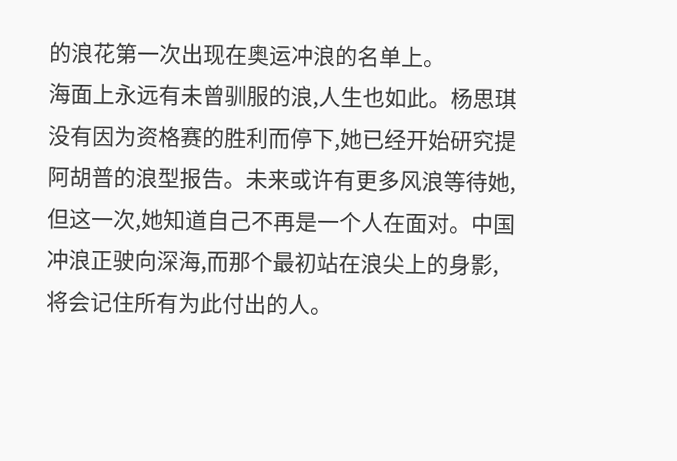的浪花第一次出现在奥运冲浪的名单上。
海面上永远有未曾驯服的浪,人生也如此。杨思琪没有因为资格赛的胜利而停下,她已经开始研究提阿胡普的浪型报告。未来或许有更多风浪等待她,但这一次,她知道自己不再是一个人在面对。中国冲浪正驶向深海,而那个最初站在浪尖上的身影,将会记住所有为此付出的人。